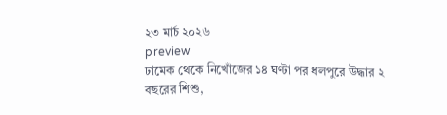২৩ মার্চ ২০২৬
preview
ঢামেক থেকে নিখোঁজের ১৪ ঘণ্টা পর ধলপুরে উদ্ধার ২ বছরের শিশু,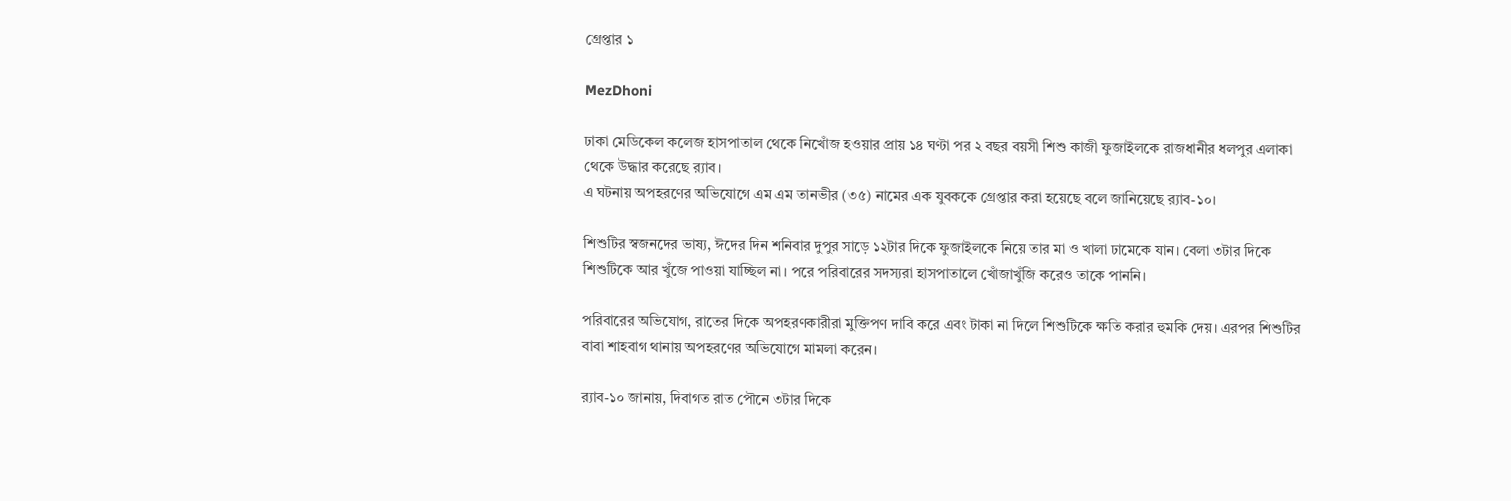গ্রেপ্তার ১

MezDhoni

ঢাকা মেডিকেল কলেজ হাসপাতাল থেকে নিখোঁজ হওয়ার প্রায় ১৪ ঘণ্টা পর ২ বছর বয়সী শিশু কাজী ফুজাইলকে রাজধানীর ধলপুর এলাকা থেকে উদ্ধার করেছে র‍্যাব।
এ ঘটনায় অপহরণের অভিযোগে এম এম তানভীর (৩৫) নামের এক যুবককে গ্রেপ্তার করা হয়েছে বলে জানিয়েছে র‍্যাব-১০।

শিশুটির স্বজনদের ভাষ্য, ঈদের দিন শনিবার দুপুর সাড়ে ১২টার দিকে ফুজাইলকে নিয়ে তার মা ও খালা ঢামেকে যান। বেলা ৩টার দিকে শিশুটিকে আর খুঁজে পাওয়া যাচ্ছিল না। পরে পরিবারের সদস্যরা হাসপাতালে খোঁজাখুঁজি করেও তাকে পাননি।

পরিবারের অভিযোগ, রাতের দিকে অপহরণকারীরা মুক্তিপণ দাবি করে এবং টাকা না দিলে শিশুটিকে ক্ষতি করার হুমকি দেয়। এরপর শিশুটির বাবা শাহবাগ থানায় অপহরণের অভিযোগে মামলা করেন।

র‍্যাব-১০ জানায়, দিবাগত রাত পৌনে ৩টার দিকে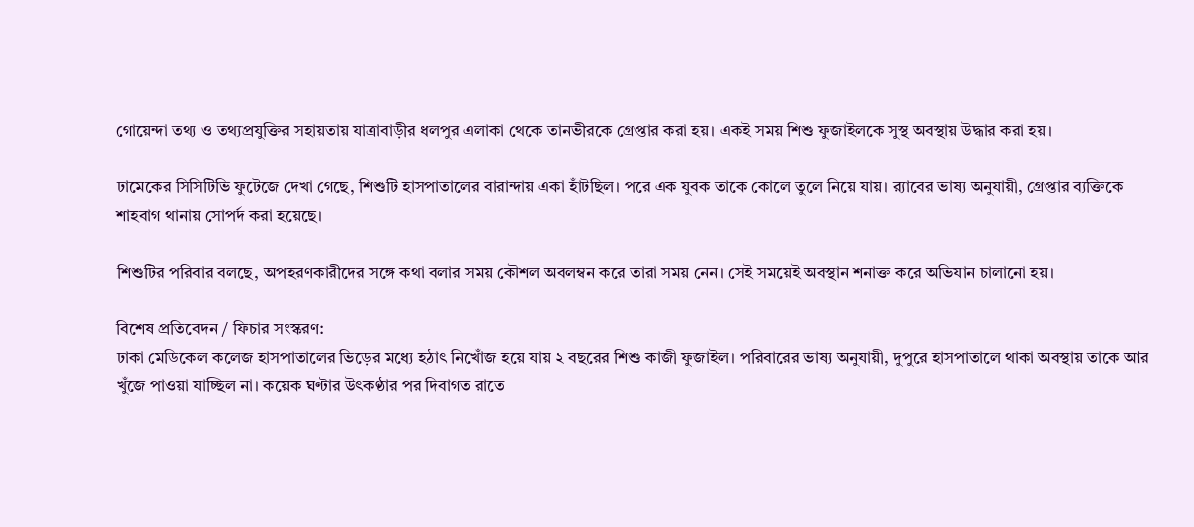গোয়েন্দা তথ্য ও তথ্যপ্রযুক্তির সহায়তায় যাত্রাবাড়ীর ধলপুর এলাকা থেকে তানভীরকে গ্রেপ্তার করা হয়। একই সময় শিশু ফুজাইলকে সুস্থ অবস্থায় উদ্ধার করা হয়।

ঢামেকের সিসিটিভি ফুটেজে দেখা গেছে, শিশুটি হাসপাতালের বারান্দায় একা হাঁটছিল। পরে এক যুবক তাকে কোলে তুলে নিয়ে যায়। র‍্যাবের ভাষ্য অনুযায়ী, গ্রেপ্তার ব্যক্তিকে শাহবাগ থানায় সোপর্দ করা হয়েছে।

শিশুটির পরিবার বলছে, অপহরণকারীদের সঙ্গে কথা বলার সময় কৌশল অবলম্বন করে তারা সময় নেন। সেই সময়েই অবস্থান শনাক্ত করে অভিযান চালানো হয়।

বিশেষ প্রতিবেদন / ফিচার সংস্করণ:
ঢাকা মেডিকেল কলেজ হাসপাতালের ভিড়ের মধ্যে হঠাৎ নিখোঁজ হয়ে যায় ২ বছরের শিশু কাজী ফুজাইল। পরিবারের ভাষ্য অনুযায়ী, দুপুরে হাসপাতালে থাকা অবস্থায় তাকে আর খুঁজে পাওয়া যাচ্ছিল না। কয়েক ঘণ্টার উৎকণ্ঠার পর দিবাগত রাতে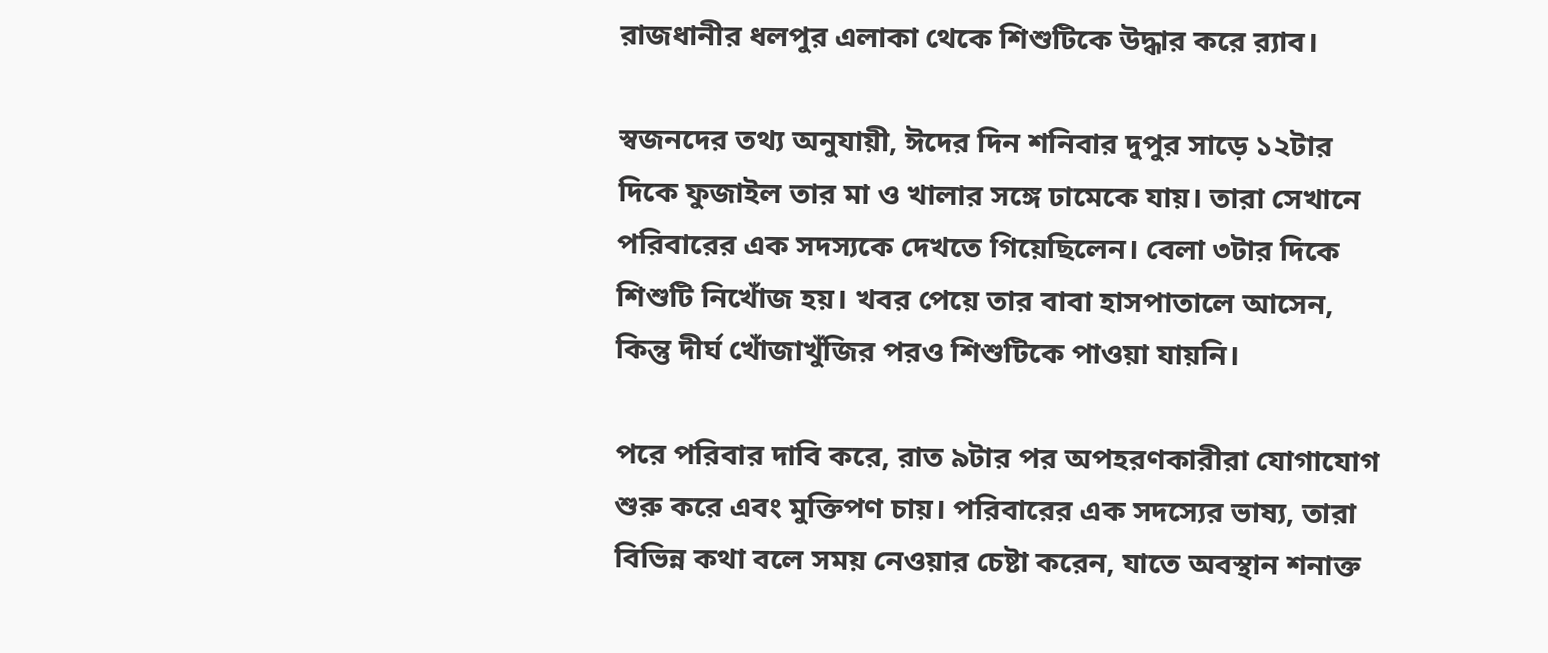রাজধানীর ধলপুর এলাকা থেকে শিশুটিকে উদ্ধার করে র‍্যাব।

স্বজনদের তথ্য অনুযায়ী, ঈদের দিন শনিবার দুপুর সাড়ে ১২টার দিকে ফুজাইল তার মা ও খালার সঙ্গে ঢামেকে যায়। তারা সেখানে পরিবারের এক সদস্যকে দেখতে গিয়েছিলেন। বেলা ৩টার দিকে শিশুটি নিখোঁজ হয়। খবর পেয়ে তার বাবা হাসপাতালে আসেন, কিন্তু দীর্ঘ খোঁজাখুঁজির পরও শিশুটিকে পাওয়া যায়নি।

পরে পরিবার দাবি করে, রাত ৯টার পর অপহরণকারীরা যোগাযোগ শুরু করে এবং মুক্তিপণ চায়। পরিবারের এক সদস্যের ভাষ্য, তারা বিভিন্ন কথা বলে সময় নেওয়ার চেষ্টা করেন, যাতে অবস্থান শনাক্ত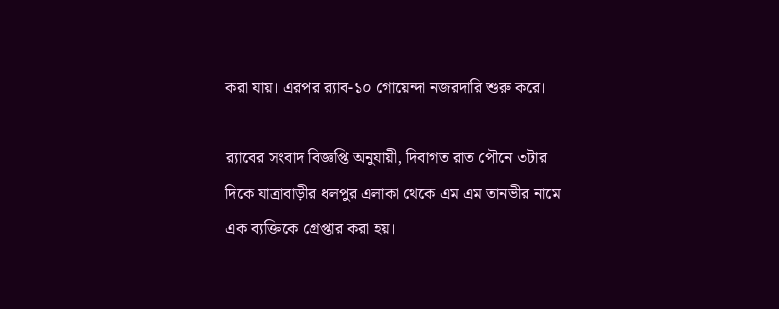করা যায়। এরপর র‍্যাব-১০ গোয়েন্দা নজরদারি শুরু করে।

র‍্যাবের সংবাদ বিজ্ঞপ্তি অনুযায়ী, দিবাগত রাত পৌনে ৩টার দিকে যাত্রাবাড়ীর ধলপুর এলাকা থেকে এম এম তানভীর নামে এক ব্যক্তিকে গ্রেপ্তার করা হয়।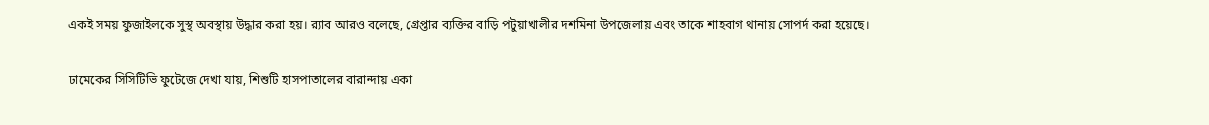একই সময় ফুজাইলকে সুস্থ অবস্থায় উদ্ধার করা হয়। র‍্যাব আরও বলেছে, গ্রেপ্তার ব্যক্তির বাড়ি পটুয়াখালীর দশমিনা উপজেলায় এবং তাকে শাহবাগ থানায় সোপর্দ করা হয়েছে।

ঢামেকের সিসিটিভি ফুটেজে দেখা যায়, শিশুটি হাসপাতালের বারান্দায় একা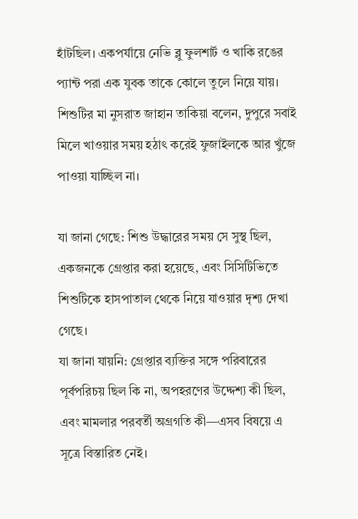হাঁটছিল। একপর্যায়ে নেভি ব্লু ফুলশার্ট ও খাকি রঙের প্যান্ট পরা এক যুবক তাকে কোলে তুলে নিয়ে যায়। শিশুটির মা নুসরাত জাহান তাকিয়া বলেন, দুপুরে সবাই মিলে খাওয়ার সময় হঠাৎ করেই ফুজাইলকে আর খুঁজে পাওয়া যাচ্ছিল না।

যা জানা গেছে: শিশু উদ্ধারের সময় সে সুস্থ ছিল, একজনকে গ্রেপ্তার করা হয়েছে, এবং সিসিটিভিতে শিশুটিকে হাসপাতাল থেকে নিয়ে যাওয়ার দৃশ্য দেখা গেছে।
যা জানা যায়নি: গ্রেপ্তার ব্যক্তির সঙ্গে পরিবারের পূর্বপরিচয় ছিল কি না, অপহরণের উদ্দেশ্য কী ছিল, এবং মামলার পরবর্তী অগ্রগতি কী—এসব বিষয়ে এ সূত্রে বিস্তারিত নেই।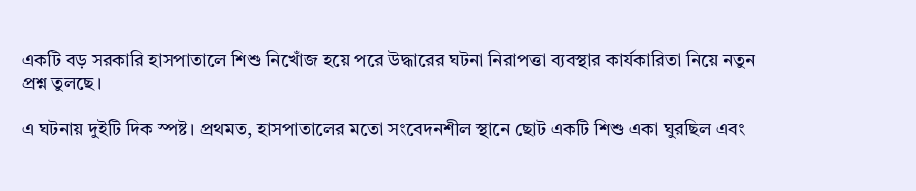একটি বড় সরকারি হাসপাতালে শিশু নিখোঁজ হয়ে পরে উদ্ধারের ঘটনা নিরাপত্তা ব্যবস্থার কার্যকারিতা নিয়ে নতুন প্রশ্ন তুলছে।

এ ঘটনায় দুইটি দিক স্পষ্ট। প্রথমত, হাসপাতালের মতো সংবেদনশীল স্থানে ছোট একটি শিশু একা ঘুরছিল এবং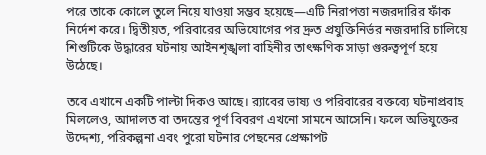পরে তাকে কোলে তুলে নিয়ে যাওয়া সম্ভব হয়েছে—এটি নিরাপত্তা নজরদারির ফাঁক নির্দেশ করে। দ্বিতীয়ত, পরিবারের অভিযোগের পর দ্রুত প্রযুক্তিনির্ভর নজরদারি চালিয়ে শিশুটিকে উদ্ধারের ঘটনায় আইনশৃঙ্খলা বাহিনীর তাৎক্ষণিক সাড়া গুরুত্বপূর্ণ হয়ে উঠেছে।

তবে এখানে একটি পাল্টা দিকও আছে। র‍্যাবের ভাষ্য ও পরিবারের বক্তব্যে ঘটনাপ্রবাহ মিললেও, আদালত বা তদন্তের পূর্ণ বিবরণ এখনো সামনে আসেনি। ফলে অভিযুক্তের উদ্দেশ্য, পরিকল্পনা এবং পুরো ঘটনার পেছনের প্রেক্ষাপট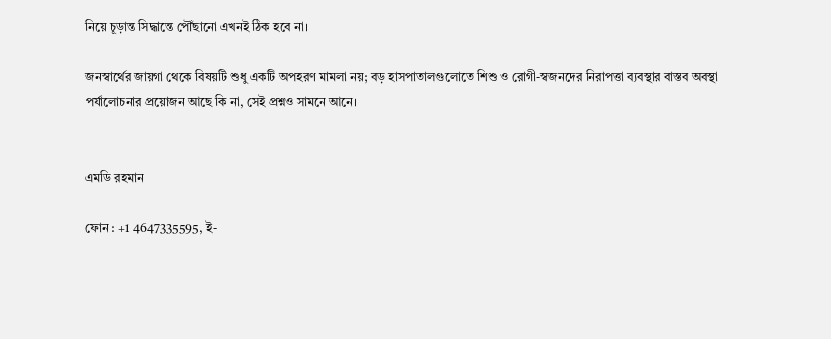নিয়ে চূড়ান্ত সিদ্ধান্তে পৌঁছানো এখনই ঠিক হবে না।

জনস্বার্থের জায়গা থেকে বিষয়টি শুধু একটি অপহরণ মামলা নয়; বড় হাসপাতালগুলোতে শিশু ও রোগী-স্বজনদের নিরাপত্তা ব্যবস্থার বাস্তব অবস্থা পর্যালোচনার প্রয়োজন আছে কি না, সেই প্রশ্নও সামনে আনে।


এমডি রহমান

ফোন : +1 4647335595, ই-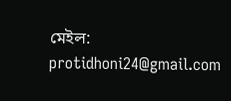মেইল: protidhoni24@gmail.com